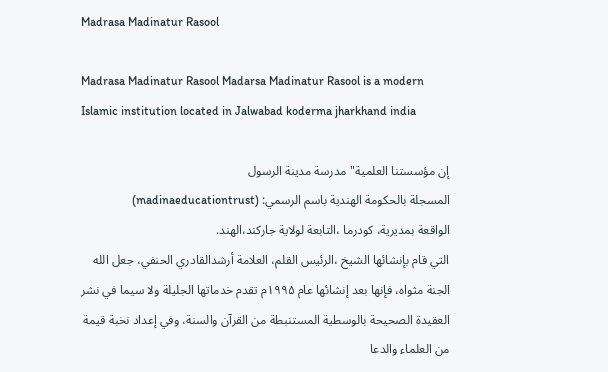Madrasa Madinatur Rasool

Madrasa Madinatur Rasool Madarsa Madinatur Rasool is a modern Islamic institution located in Jalwabad koderma jharkhand india

إن مؤسستنا العلمية"مدرسة مدینة الرسول
المسجلة بالحکومة الھندیة باسم الرسمي: (madinaeducationtrust)
الواقعة بمدیریة، کودرما ،التابعة لولاية جارکند،الھند.
التي قام بإنشائها الشيخ ،الرئیس القلم، العلامة أرشدالقادري الحنفي، جعل الله الجنة مثواه، فإنها بعد إنشائها عام ۱۹۹۵م تقدم خدماتها الجليلة ولا سيما في نشر العقيدة الصحيحة بالوسطية المستنبطة من القرآن والسنة، وفي إعداد نخبة قيمة من العلماء والدعا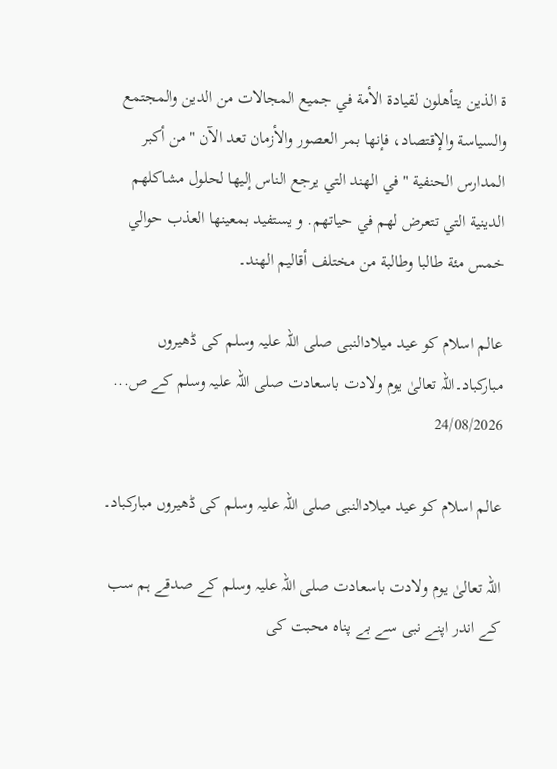ۃ الذين يتأهلون لقيادة الأمة في جميع المجالات من الدين والمجتمع والسياسة والإقتصاد، فإنها بمر العصور والأزمان تعد الآن "من أکبر المدارس الحنفیة " في الهند التي يرجع الناس إليها لحلول مشاكلهم الدينية التي تتعرض لهم في حياتهم. و يستفيد بمعينها العذب حوالي خمس مئة طالبا وطالبة من مختلف أقاليم الهند۔

عالم اسلام کو عید میلادالنبی صلی اللہ علیہ وسلم کی ڈھیروں مبارکباد۔اللہ تعالیٰ یوم ولادت باسعادت صلی اللہ علیہ وسلم کے ص...
24/08/2026

عالم اسلام کو عید میلادالنبی صلی اللہ علیہ وسلم کی ڈھیروں مبارکباد۔

اللہ تعالیٰ یوم ولادت باسعادت صلی اللہ علیہ وسلم کے صدقے ہم سب کے اندر اپنے نبی سے بے پناہ محبت کی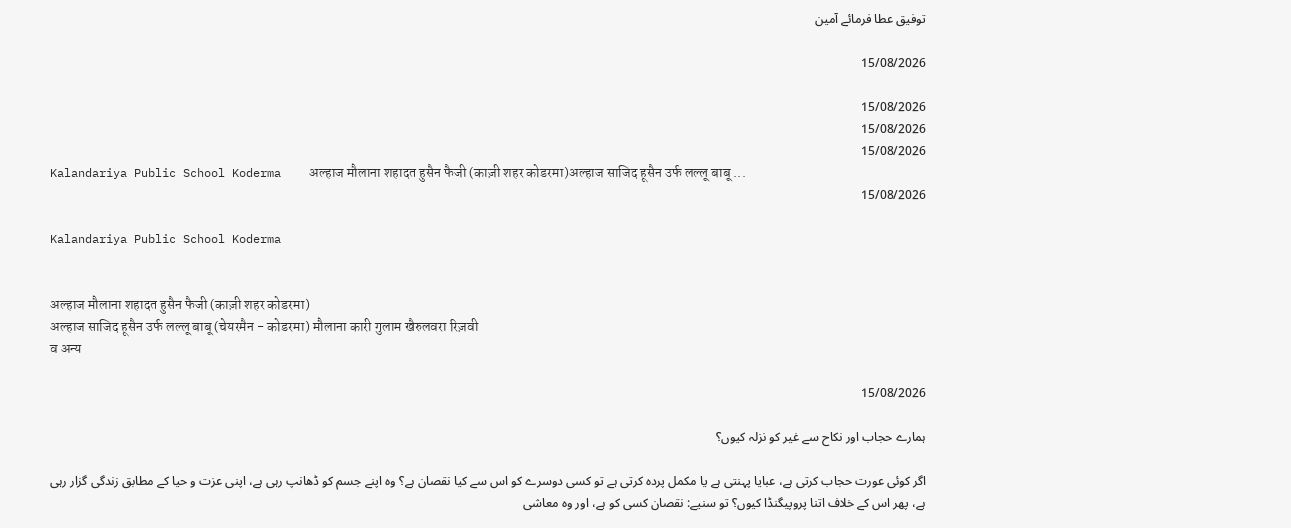توفیق عطا فرمائے آمین

15/08/2026

15/08/2026
15/08/2026
15/08/2026
Kalandariya Public School Koderma    अल्हाज मौलाना शहादत हुसैन फैजी (काज़ी शहर कोडरमा)अल्हाज साजिद हूसैन उर्फ लल्लू बाबू ...
15/08/2026

Kalandariya Public School Koderma


अल्हाज मौलाना शहादत हुसैन फैजी (काज़ी शहर कोडरमा)
अल्हाज साजिद हूसैन उर्फ लल्लू बाबू (चेयरमैन - कोडरमा) मौलाना कारी गुलाम खैरुलवरा रिज़वी
व अन्य

15/08/2026

ہمارے حجاب اور نکاح سے غیر کو نزلہ کیوں؟

اگر کوئی عورت حجاب کرتی ہے، عبایا پہنتی ہے یا مکمل پردہ کرتی ہے تو کسی دوسرے کو اس سے کیا نقصان ہے؟ وہ اپنے جسم کو ڈھانپ رہی ہے، اپنی عزت و حیا کے مطابق زندگی گزار رہی ہے، پھر اس کے خلاف اتنا پروپیگنڈا کیوں؟ تو سنیے: نقصان کسی کو ہے، اور وہ معاشی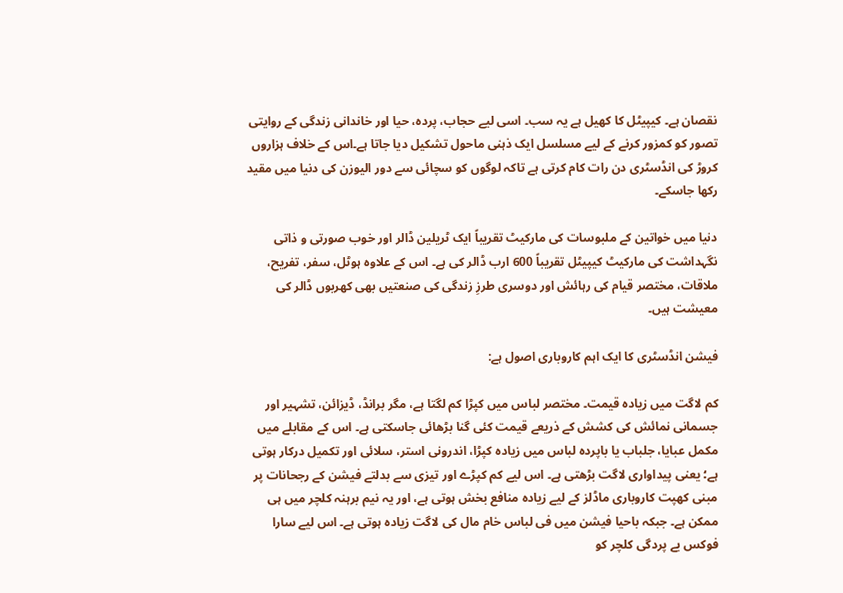نقصان ہے۔ کیپیٹل کا کھیل ہے یہ سب۔ اسی لیے حجاب، پردہ، حیا اور خاندانی زندگی کے روایتی تصور کو کمزور کرنے کے لیے مسلسل ایک ذہنی ماحول تشکیل دیا جاتا ہے۔اس کے خلاف ہزاروں کروڑ کی انڈسٹری دن رات کام کرتی ہے تاکہ لوگوں کو سچائی سے دور الیوزن کی دنیا میں مقید رکھا جاسکے۔

دنیا میں خواتین کے ملبوسات کی مارکیٹ تقریباً ایک ٹریلین ڈالر اور خوب صورتی و ذاتی نگہداشت کی مارکیٹ کیپیٹل تقریباً 600 ارب ڈالر کی ہے۔ اس کے علاوہ ہوٹل، سفر، تفریح، ملاقات، مختصر قیام کی رہائش اور دوسری طرزِ زندگی کی صنعتیں بھی کھربوں ڈالر کی معیشت ہیں۔

فیشن انڈسٹری کا ایک اہم کاروباری اصول ہے:

کم لاگت میں زیادہ قیمت۔ مختصر لباس میں کپڑا کم لگتا ہے، مگر برانڈ، ڈیزائن، تشہیر اور جسمانی نمائش کی کشش کے ذریعے قیمت کئی گنا بڑھائی جاسکتی ہے۔ اس کے مقابلے میں مکمل عبایا، جلباب یا باپردہ لباس میں زیادہ کپڑا، اندرونی استر، سلائی اور تکمیل درکار ہوتی ہے؛ یعنی پیداواری لاگت بڑھتی ہے۔ اس لیے کم کپڑے اور تیزی سے بدلتے فیشن کے رجحانات پر مبنی کھپت کاروباری ماڈلز کے لیے زیادہ منافع بخش ہوتی ہے، اور یہ نیم برہنہ کلچر میں ہی ممکن ہے۔ جبکہ باحیا فیشن میں فی لباس خام مال کی لاگت زیادہ ہوتی ہے۔ اس لیے سارا فوکس بے پردگی کلچر کو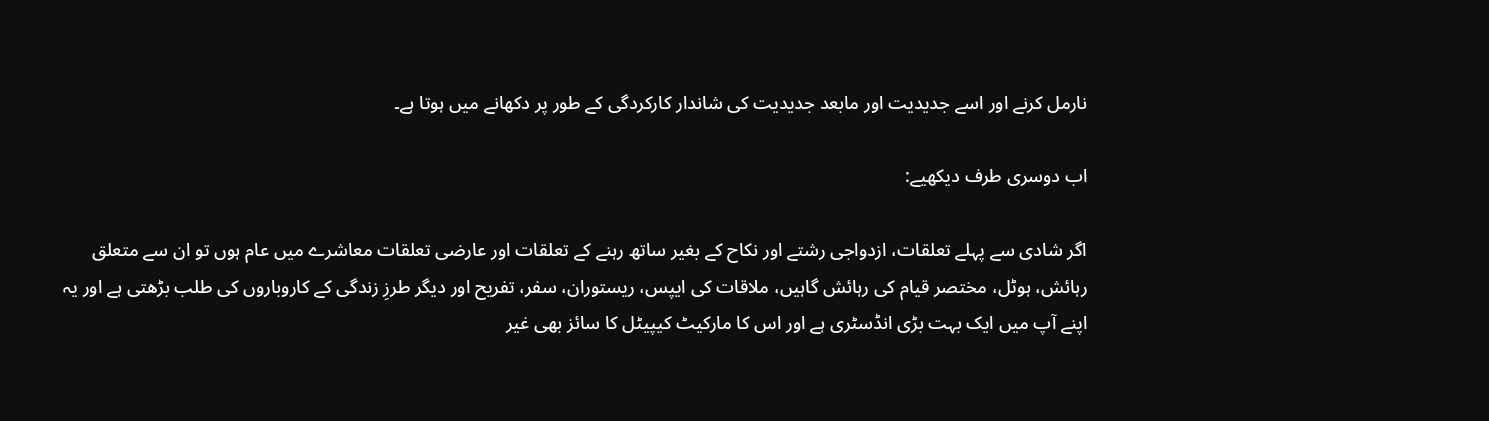نارمل کرنے اور اسے جدیدیت اور مابعد جدیدیت کی شاندار کارکردگی کے طور پر دکھانے میں ہوتا ہے۔

اب دوسری طرف دیکھیے:

اگر شادی سے پہلے تعلقات، ازدواجی رشتے اور نکاح کے بغیر ساتھ رہنے کے تعلقات اور عارضی تعلقات معاشرے میں عام ہوں تو ان سے متعلق رہائش، ہوٹل، مختصر قیام کی رہائش گاہیں، ملاقات کی ایپس، ریستوران، سفر، تفریح اور دیگر طرزِ زندگی کے کاروباروں کی طلب بڑھتی ہے اور یہ اپنے آپ میں ایک بہت بڑی انڈسٹری ہے اور اس کا مارکیٹ کیپیٹل کا سائز بھی غیر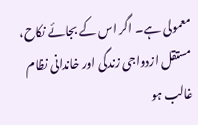معمولی ہے۔ اگر اس کے بجائے نکاح، مستقل ازدواجی زندگی اور خاندانی نظام غالب ہو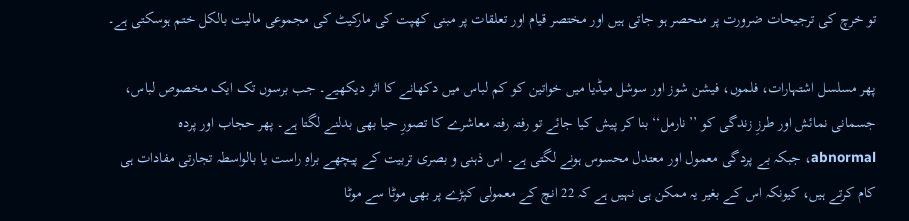تو خرچ کی ترجیحات ضرورت پر منحصر ہو جاتی ہیں اور مختصر قیام اور تعلقات پر مبنی کھپت کی مارکیٹ کی مجموعی مالیت بالکل ختم ہوسکتی ہے۔

پھر مسلسل اشتہارات، فلموں، فیشن شوز اور سوشل میڈیا میں خواتین کو کم لباس میں دکھانے کا اثر دیکھیے۔ جب برسوں تک ایک مخصوص لباس، جسمانی نمائش اور طرزِ زندگی کو ’’نارمل‘‘ بنا کر پیش کیا جائے تو رفتہ رفتہ معاشرے کا تصورِ حیا بھی بدلنے لگتا ہے۔ پھر حجاب اور پردہ abnormal، جبکہ بے پردگی معمول اور معتدل محسوس ہونے لگتی ہے۔ اس ذہنی و بصری تربیت کے پیچھے براہِ راست یا بالواسطہ تجارتی مفادات ہی کام کرتے ہیں، کیونکہ اس کے بغیر یہ ممکن ہی نہیں ہے کہ 22 انچ کے معمولی کپڑے پر بھی موٹا سے موٹا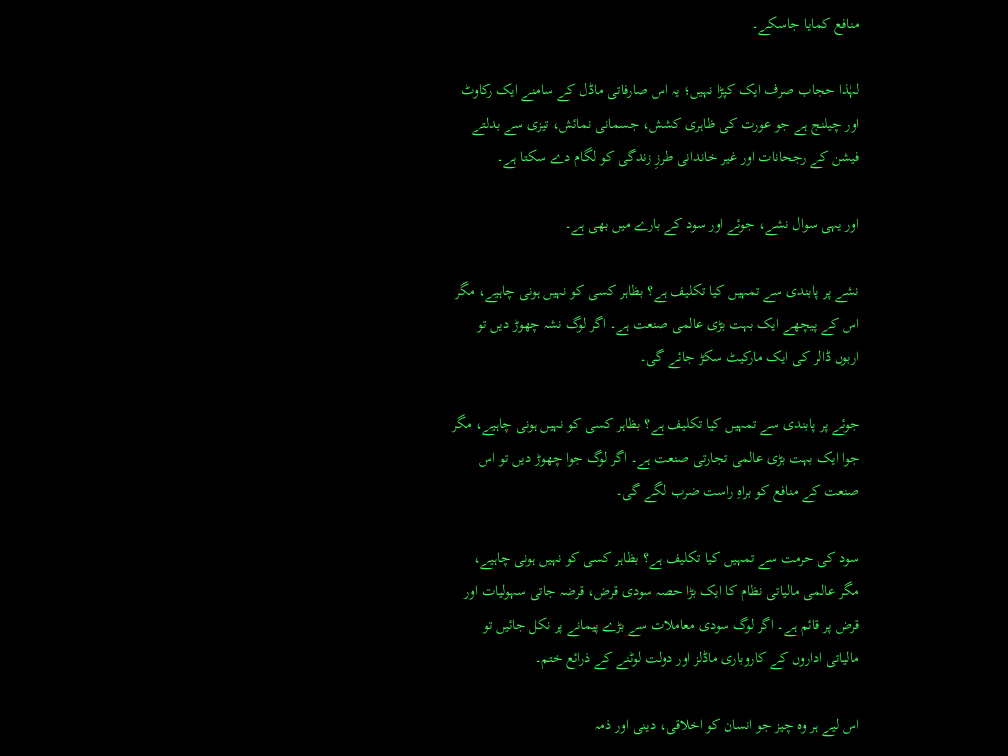منافع کمایا جاسکے۔

لہٰذا حجاب صرف ایک کپڑا نہیں؛ یہ اس صارفاتی ماڈل کے سامنے ایک رکاوٹ اور چیلنج ہے جو عورت کی ظاہری کشش، جسمانی نمائش، تیزی سے بدلتے فیشن کے رجحانات اور غیر خاندانی طرزِ زندگی کو لگام دے سکتا ہے۔

اور یہی سوال نشے، جوئے اور سود کے بارے میں بھی ہے۔

نشے پر پابندی سے تمہیں کیا تکلیف ہے؟ بظاہر کسی کو نہیں ہونی چاہیے، مگر اس کے پیچھے ایک بہت بڑی عالمی صنعت ہے۔ اگر لوگ نشہ چھوڑ دیں تو اربوں ڈالر کی ایک مارکیٹ سکڑ جائے گی۔

جوئے پر پابندی سے تمہیں کیا تکلیف ہے؟ بظاہر کسی کو نہیں ہونی چاہیے، مگر جوا ایک بہت بڑی عالمی تجارتی صنعت ہے۔ اگر لوگ جوا چھوڑ دیں تو اس صنعت کے منافع کو براہِ راست ضرب لگے گی۔

سود کی حرمت سے تمہیں کیا تکلیف ہے؟ بظاہر کسی کو نہیں ہونی چاہیے، مگر عالمی مالیاتی نظام کا ایک بڑا حصہ سودی قرض، قرضہ جاتی سہولیات اور قرض پر قائم ہے۔ اگر لوگ سودی معاملات سے بڑے پیمانے پر نکل جائیں تو مالیاتی اداروں کے کاروباری ماڈلز اور دولت لوٹنے کے ذرائع ختم۔

اس لیے ہر وہ چیز جو انسان کو اخلاقی، دینی اور ذمہ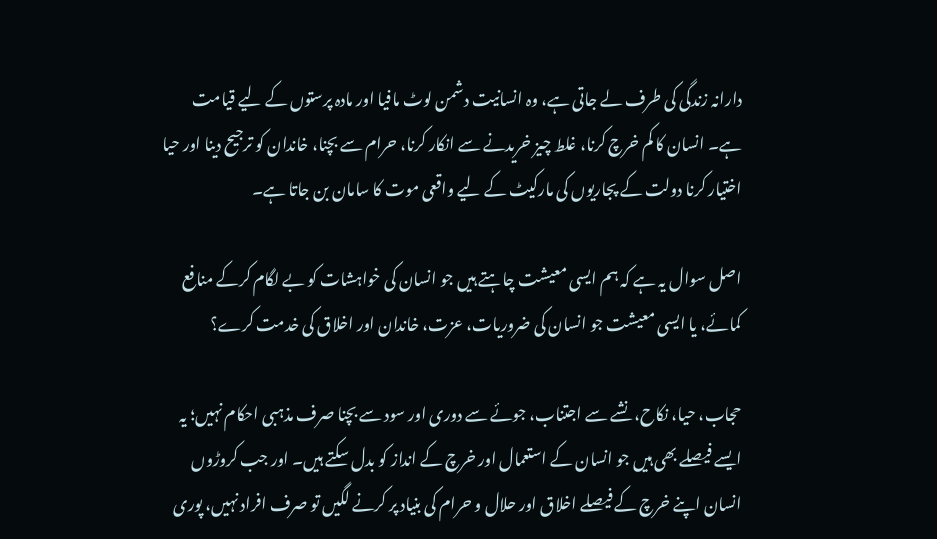دارانہ زندگی کی طرف لے جاتی ہے، وہ انسانیت دشمن لوٹ مافیا اور مادہ پرستوں کے لیے قیامت ہے۔ انسان کا کم خرچ کرنا، غلط چیز خریدنے سے انکار کرنا، حرام سے بچنا، خاندان کو ترجیح دینا اور حیا اختیار کرنا دولت کے پجاریوں کی مارکیٹ کے لیے واقعی موت کا سامان بن جاتا ہے۔

اصل سوال یہ ہے کہ ہم ایسی معیشت چاہتے ہیں جو انسان کی خواہشات کو بے لگام کرکے منافع کمائے، یا ایسی معیشت جو انسان کی ضروریات، عزت، خاندان اور اخلاق کی خدمت کرے؟

حجاب، حیا، نکاح، نشے سے اجتناب، جوئے سے دوری اور سود سے بچنا صرف مذہبی احکام نہیں؛ یہ ایسے فیصلے بھی ہیں جو انسان کے استعمال اور خرچ کے انداز کو بدل سکتے ہیں۔ اور جب کروڑوں انسان اپنے خرچ کے فیصلے اخلاق اور حلال و حرام کی بنیاد پر کرنے لگیں تو صرف افراد نہیں، پوری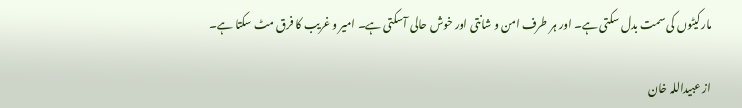مارکیٹوں کی سمت بدل سکتی ہے۔ اور ہر طرف امن و شانتی اور خوش حالی آسکتی ہے۔ امیر و غریب کا فرق مٹ سکتا ہے۔

از عبیداللہ خان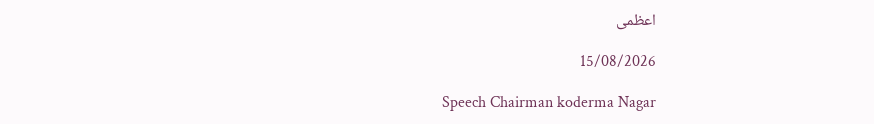اعظمی

15/08/2026

Speech Chairman koderma Nagar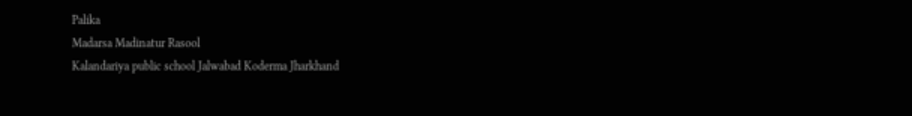Palika
Madarsa Madinatur Rasool
Kalandariya public school Jalwabad Koderma Jharkhand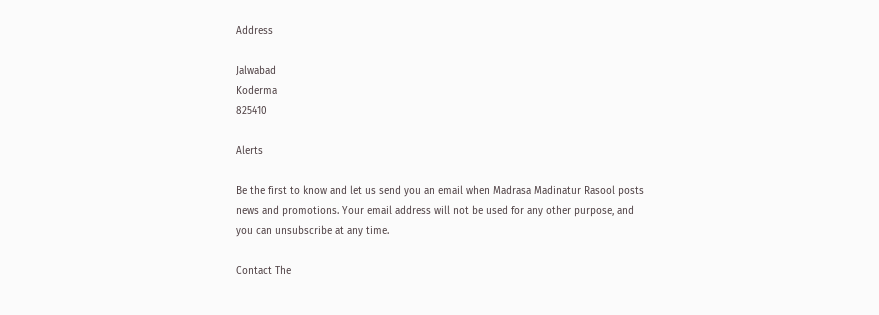Address

Jalwabad
Koderma
825410

Alerts

Be the first to know and let us send you an email when Madrasa Madinatur Rasool posts news and promotions. Your email address will not be used for any other purpose, and you can unsubscribe at any time.

Contact The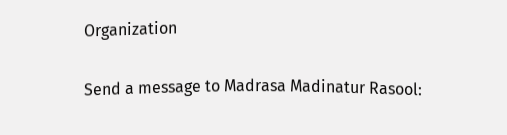Organization

Send a message to Madrasa Madinatur Rasool: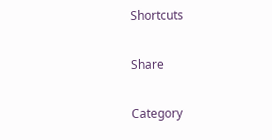Shortcuts

Share

Category